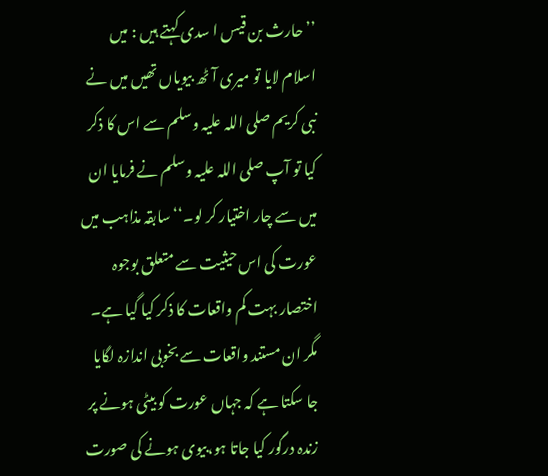’’حارث بن قیس ا سدی کہتے ہیں : میں اسلام لایا تو میری آٹھ بیویاں تھیں میں نے نبی کریم صلی اللہ علیہ وسلم سے اس کا ذکر کیا تو آپ صلی اللہ علیہ وسلم نے فرمایا ان میں سے چار اختیار کر لو۔‘‘ سابقہ مذاہب میں عورت کی اس حیثیت سے متعلق بوجوہ اختصار بہت کم واقعات کا ذکر کیا گیا ہے۔ مگر ان مستند واقعات سے بخوبی اندازہ لگایا جا سکتا ہے کہ جہاں عورت کو بیٹی ہونے پر زندہ درگور کیا جاتا ہو،بیوی ہونے کی صورت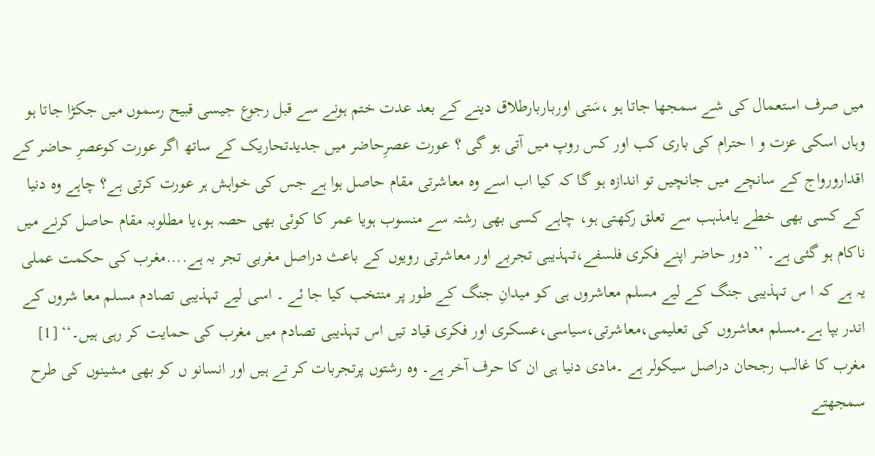میں صرف استعمال کی شے سمجھا جاتا ہو ،سَتی اورباربارطلاق دینے کے بعد عدت ختم ہونے سے قبل رجوع جیسی قبیح رسموں میں جکڑا جاتا ہو وہاں اسکی عزت و ا حترام کی باری کب اور کس روپ میں آتی ہو گی ؟ عورت عصرِحاضر میں جدیدتحاریک کے ساتھ اگر عورت کوعصرِ حاضر کے اقدارورواج کے سانچے میں جانچیں تو اندازہ ہو گا کہ کیا اب اسے وہ معاشرتی مقام حاصل ہوا ہے جس کی خواہش ہر عورت کرتی ہے؟ چاہے وہ دنیا کے کسی بھی خطے یامذہب سے تعلق رکھتی ہو، چاہے کسی بھی رشتہ سے منسوب ہویا عمر کا کوئی بھی حصہ ہو،یا مطلوبہ مقام حاصل کرنے میں ناکام ہو گئی ہے۔ ’’دور حاضر اپنے فکری فلسفے،تہذیبی تجربے اور معاشرتی رویوں کے باعث دراصل مغربی تجر بہ ہے....مغرب کی حکمت عملی یہ ہے کہ ا س تہذیبی جنگ کے لیے مسلم معاشروں ہی کو میدانِ جنگ کے طور پر منتخب کیا جا ئے ۔ اسی لیے تہذیبی تصادم مسلم معا شروں کے اندر بپا ہے۔مسلم معاشروں کی تعلیمی،معاشرتی،سیاسی،عسکری اور فکری قیاد تیں اس تہذیبی تصادم میں مغرب کی حمایت کر رہی ہیں۔‘‘ [1] مغرب کا غالب رجحان دراصل سیکولر ہے ۔مادی دنیا ہی ان کا حرف آخر ہے۔ وہ رشتوں پرتجربات کر تے ہیں اور انسانو ں کو بھی مشینوں کی طرح سمجھتے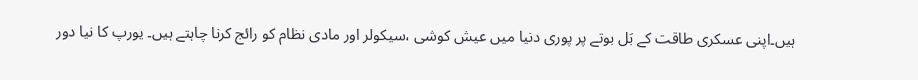ہیں۔اپنی عسکری طاقت کے بَل بوتے پر پوری دنیا میں عیش کوشی ،سیکولر اور مادی نظام کو رائج کرنا چاہتے ہیں۔ یورپ کا نیا دور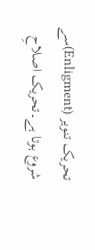تحریک تنویر (Enligment)سے شروع ہوتا ہے۔تحریک اصلاحِ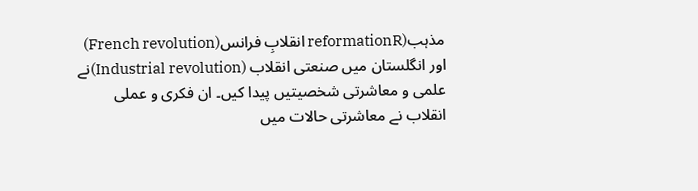مذہب(reformationR انقلابِ فرانس(French revolution) اور انگلستان میں صنعتی انقلاب (Industrial revolution)نے علمی و معاشرتی شخصیتیں پیدا کیں۔ ان فکری و عملی انقلاب نے معاشرتی حالات میں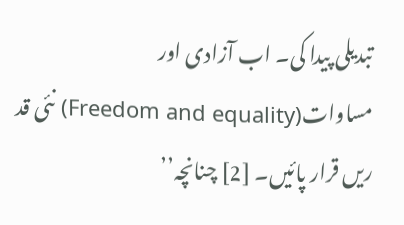تبدیلی پیدا کی۔ اب آزادی اور مساوات(Freedom and equality) نئی قد ریں قرار پائیں۔ [2] چنانچہ’’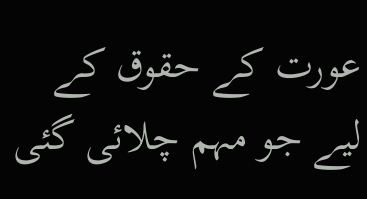عورت کے حقوق کے لیے جو مہم چلائی گئی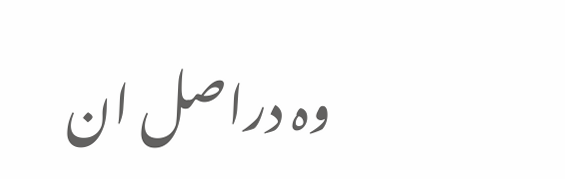وہ دراصل ان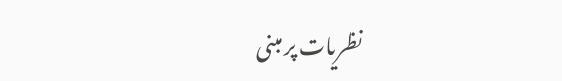نظریات پر مبنی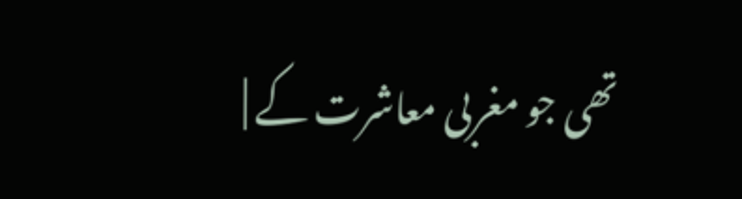تھی جو مغربی معاشرت کے |